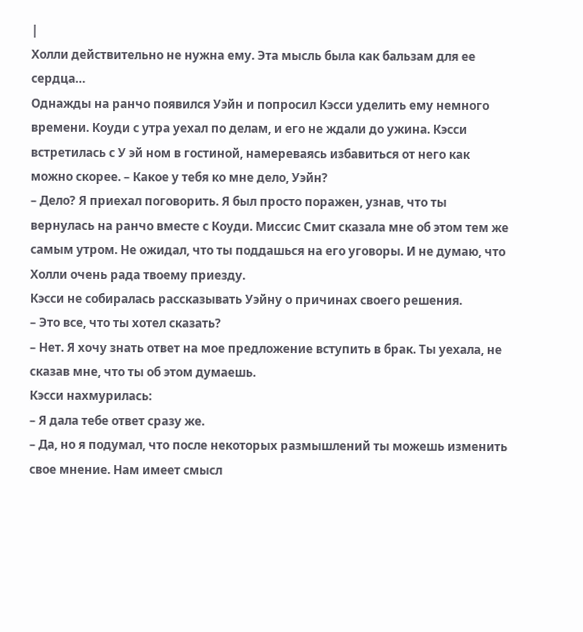|
Холли действительно не нужна ему. Эта мысль была как бальзам для ее сердца…
Однажды на ранчо появился Уэйн и попросил Кэсси уделить ему немного времени. Коуди с утра уехал по делам, и его не ждали до ужина. Кэсси встретилась с У эй ном в гостиной, намереваясь избавиться от него как можно скорее. – Какое у тебя ко мне дело, Уэйн?
– Дело? Я приехал поговорить. Я был просто поражен, узнав, что ты вернулась на ранчо вместе с Коуди. Миссис Смит сказала мне об этом тем же самым утром. Не ожидал, что ты поддашься на его уговоры. И не думаю, что Холли очень рада твоему приезду.
Кэсси не собиралась рассказывать Уэйну о причинах своего решения.
– Это все, что ты хотел сказать?
– Нет. Я хочу знать ответ на мое предложение вступить в брак. Ты уехала, не сказав мне, что ты об этом думаешь.
Кэсси нахмурилась:
– Я дала тебе ответ сразу же.
– Да, но я подумал, что после некоторых размышлений ты можешь изменить свое мнение. Нам имеет смысл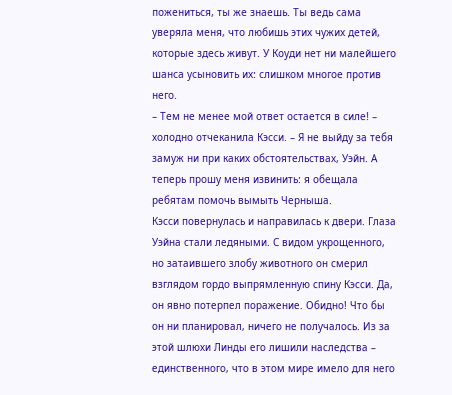пожениться, ты же знаешь. Ты ведь сама уверяла меня, что любишь этих чужих детей, которые здесь живут. У Коуди нет ни малейшего шанса усыновить их: слишком многое против него.
– Тем не менее мой ответ остается в силе! – холодно отчеканила Кэсси. – Я не выйду за тебя замуж ни при каких обстоятельствах, Уэйн. А теперь прошу меня извинить: я обещала ребятам помочь вымыть Черныша.
Кэсси повернулась и направилась к двери. Глаза Уэйна стали ледяными. С видом укрощенного, но затаившего злобу животного он смерил взглядом гордо выпрямленную спину Кэсси. Да, он явно потерпел поражение. Обидно! Что бы он ни планировал, ничего не получалось. Из за этой шлюхи Линды его лишили наследства – единственного, что в этом мире имело для него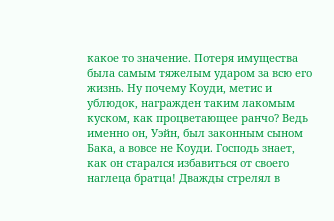какое то значение. Потеря имущества была самым тяжелым ударом за всю его жизнь. Ну почему Коуди, метис и ублюдок, награжден таким лакомым куском, как процветающее ранчо? Ведь именно он, Уэйн, был законным сыном Бака, а вовсе не Коуди. Господь знает, как он старался избавиться от своего наглеца братца! Дважды стрелял в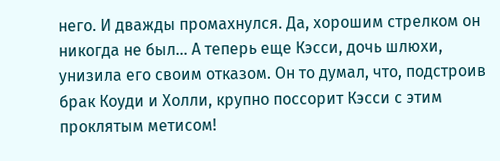него. И дважды промахнулся. Да, хорошим стрелком он никогда не был… А теперь еще Кэсси, дочь шлюхи, унизила его своим отказом. Он то думал, что, подстроив брак Коуди и Холли, крупно поссорит Кэсси с этим проклятым метисом!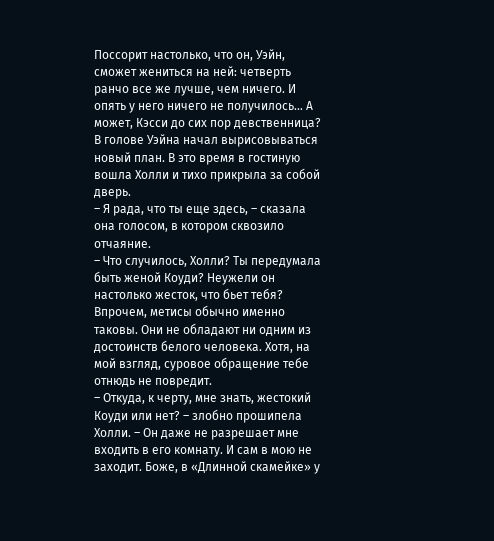Поссорит настолько, что он, Уэйн, сможет жениться на ней: четверть ранчо все же лучше, чем ничего. И опять у него ничего не получилось… А может, Кэсси до сих пор девственница? В голове Уэйна начал вырисовываться новый план. В это время в гостиную вошла Холли и тихо прикрыла за собой дверь.
– Я рада, что ты еще здесь, – сказала она голосом, в котором сквозило отчаяние.
– Что случилось, Холли? Ты передумала быть женой Коуди? Неужели он настолько жесток, что бьет тебя? Впрочем, метисы обычно именно таковы. Они не обладают ни одним из достоинств белого человека. Хотя, на мой взгляд, суровое обращение тебе отнюдь не повредит.
– Откуда, к черту, мне знать, жестокий Коуди или нет? – злобно прошипела Холли. – Он даже не разрешает мне входить в его комнату. И сам в мою не заходит. Боже, в «Длинной скамейке» у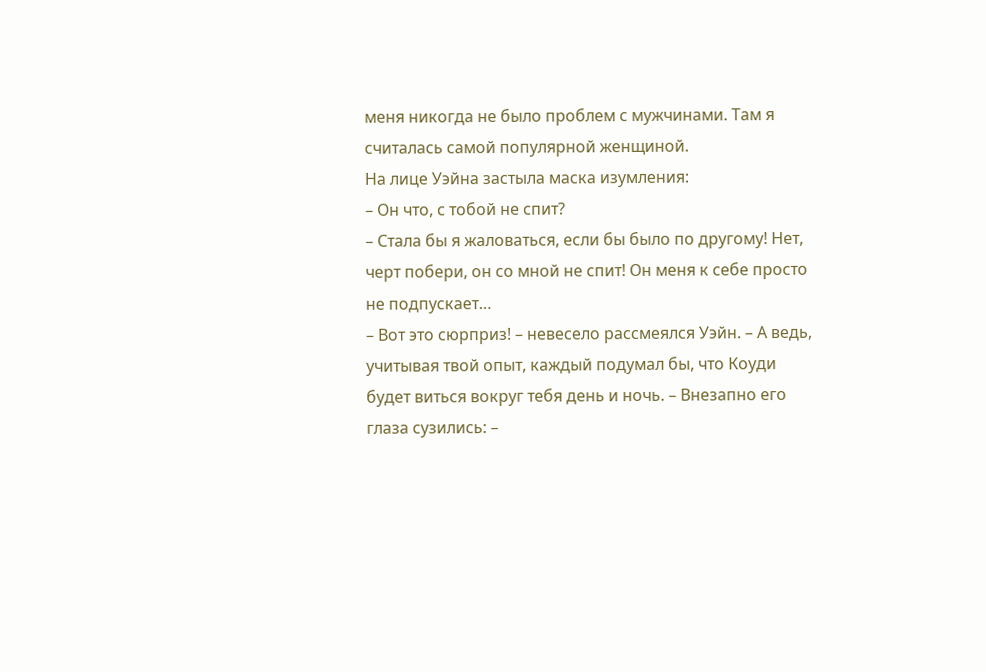меня никогда не было проблем с мужчинами. Там я считалась самой популярной женщиной.
На лице Уэйна застыла маска изумления:
– Он что, с тобой не спит?
– Стала бы я жаловаться, если бы было по другому! Нет, черт побери, он со мной не спит! Он меня к себе просто не подпускает…
– Вот это сюрприз! – невесело рассмеялся Уэйн. – А ведь, учитывая твой опыт, каждый подумал бы, что Коуди будет виться вокруг тебя день и ночь. – Внезапно его глаза сузились: –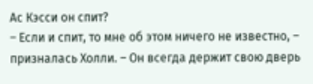Ас Кэсси он спит?
– Если и спит, то мне об этом ничего не известно, – призналась Холли. – Он всегда держит свою дверь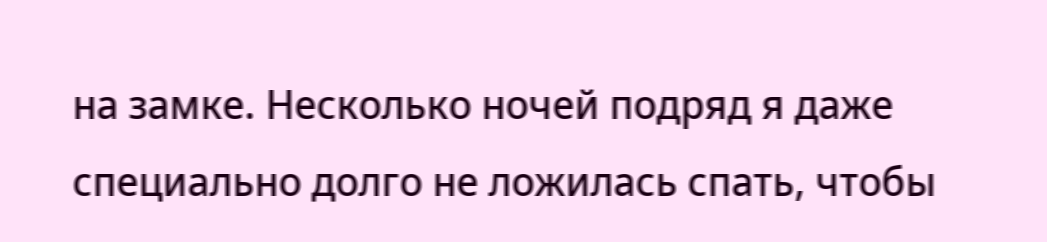на замке. Несколько ночей подряд я даже специально долго не ложилась спать, чтобы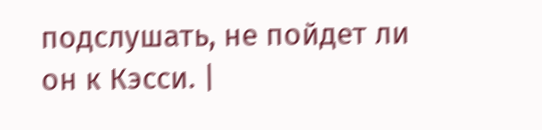подслушать, не пойдет ли он к Кэсси. |